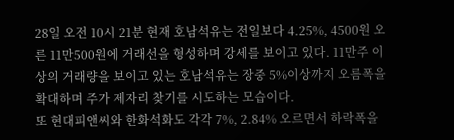28일 오전 10시 21분 현재 호남석유는 전일보다 4.25%, 4500원 오른 11만500원에 거래선을 형성하며 강세를 보이고 있다. 11만주 이상의 거래량을 보이고 있는 호남석유는 장중 5%이상까지 오름폭을 확대하며 주가 제자리 찾기를 시도하는 모습이다.
또 현대피앤씨와 한화석화도 각각 7%, 2.84% 오르면서 하락폭을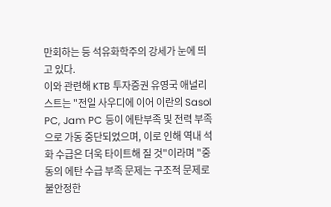만회하는 등 석유화학주의 강세가 눈에 띄고 있다.
이와 관련해 KTB 투자증권 유영국 애널리스트는 "전일 사우디에 이어 이란의 Sasol PC, Jam PC 등이 에탄부족 및 전력 부족으로 가동 중단되었으며, 이로 인해 역내 석화 수급은 더욱 타이트해 질 것"이라며 "중동의 에탄 수급 부족 문제는 구조적 문제로 불안정한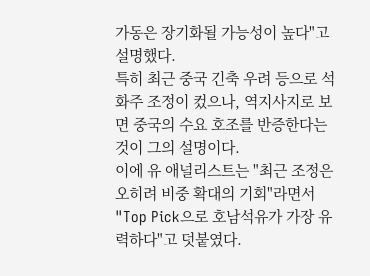가동은 장기화될 가능성이 높다"고 설명했다.
특히 최근 중국 긴축 우려 등으로 석화주 조정이 컸으나, 역지사지로 보면 중국의 수요 호조를 반증한다는 것이 그의 설명이다.
이에 유 애널리스트는 "최근 조정은 오히려 비중 확대의 기회"라면서 "Top Pick으로 호남석유가 가장 유력하다"고 덧붙였다.